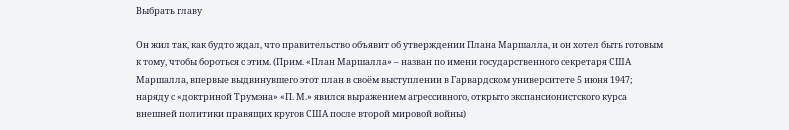Выбрать главу

Он жил так, как будто ждал, что правительство объявит об утверждении Плана Маршалла, и он хотел быть готовым к тому, чтобы бороться с этим. (Прим. «План Маршалла» – назван по имени государственного секретаря США Маршалла, впервые выдвинувшего этот план в своём выступлении в Гарвардском университете 5 июня 1947; наряду с «доктриной Трумэна» «П. М.» явился выражением агрессивного, открыто экспансионистского курса внешней политики правящих кругов США после второй мировой войны)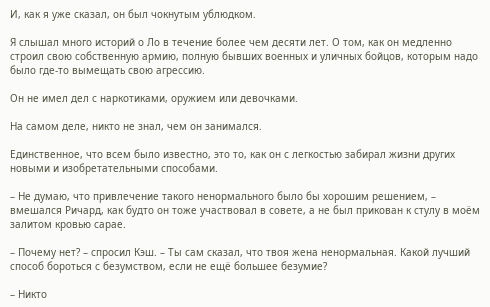И, как я уже сказал, он был чокнутым ублюдком.

Я слышал много историй о Ло в течение более чем десяти лет. О том, как он медленно строил свою собственную армию, полную бывших военных и уличных бойцов, которым надо было где-то вымещать свою агрессию.

Он не имел дел с наркотиками, оружием или девочками.

На самом деле, никто не знал, чем он занимался.

Единственное, что всем было известно, это то, как он с легкостью забирал жизни других новыми и изобретательными способами.

– Не думаю, что привлечение такого ненормального было бы хорошим решением, – вмешался Ричард, как будто он тоже участвовал в совете, а не был прикован к стулу в моём залитом кровью сарае.

– Почему нет? – спросил Кэш. – Ты сам сказал, что твоя жена ненормальная. Какой лучший способ бороться с безумством, если не ещё большее безумие?

– Никто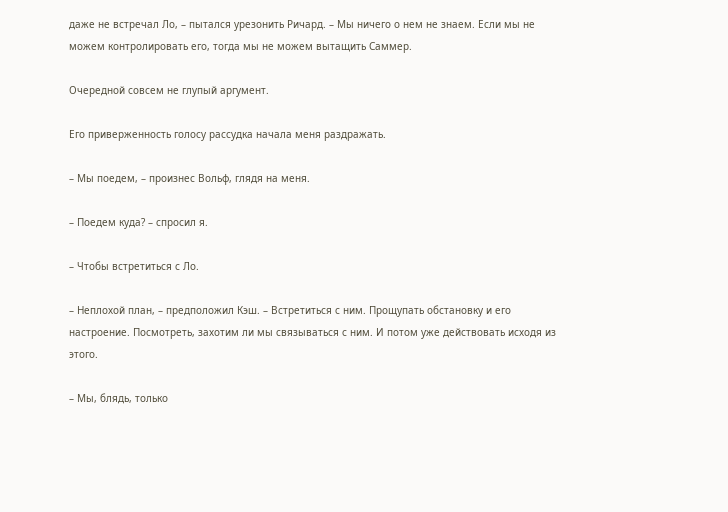даже не встречал Ло, – пытался урезонить Ричард. – Мы ничего о нем не знаем. Если мы не можем контролировать его, тогда мы не можем вытащить Саммер.

Очередной совсем не глупый аргумент.

Его приверженность голосу рассудка начала меня раздражать.

– Мы поедем, – произнес Вольф, глядя на меня.

– Поедем куда? – спросил я.

– Чтобы встретиться с Ло.

– Неплохой план, – предположил Кэш. – Встретиться с ним. Прощупать обстановку и его настроение. Посмотреть, захотим ли мы связываться с ним. И потом уже действовать исходя из этого.

– Мы, блядь, только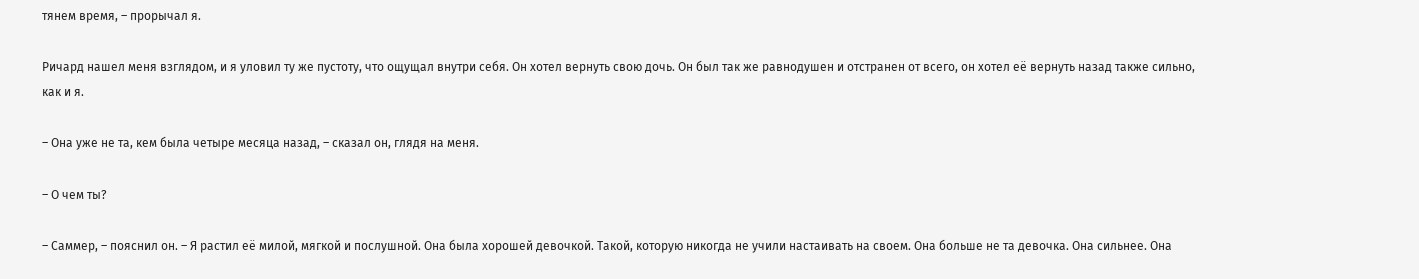тянем время, – прорычал я.

Ричард нашел меня взглядом, и я уловил ту же пустоту, что ощущал внутри себя. Он хотел вернуть свою дочь. Он был так же равнодушен и отстранен от всего, он хотел её вернуть назад также сильно, как и я.

– Она уже не та, кем была четыре месяца назад, – сказал он, глядя на меня.

– О чем ты?

– Саммер, – пояснил он. – Я растил её милой, мягкой и послушной. Она была хорошей девочкой. Такой, которую никогда не учили настаивать на своем. Она больше не та девочка. Она сильнее. Она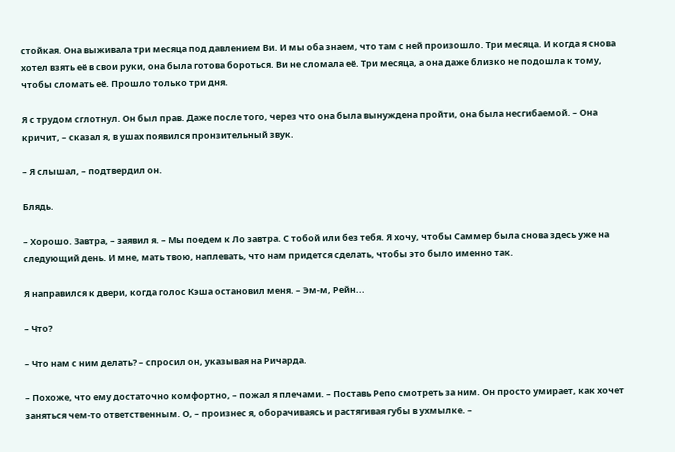стойкая. Она выживала три месяца под давлением Ви. И мы оба знаем, что там с ней произошло. Три месяца. И когда я снова хотел взять её в свои руки, она была готова бороться. Ви не сломала её. Три месяца, а она даже близко не подошла к тому, чтобы сломать её. Прошло только три дня.

Я с трудом сглотнул. Он был прав. Даже после того, через что она была вынуждена пройти, она была несгибаемой. – Она кричит, – сказал я, в ушах появился пронзительный звук.

– Я слышал, – подтвердил он.

Блядь.

– Хорошо. Завтра, – заявил я. – Мы поедем к Ло завтра. С тобой или без тебя. Я хочу, чтобы Саммер была снова здесь уже на следующий день. И мне, мать твою, наплевать, что нам придется сделать, чтобы это было именно так.

Я направился к двери, когда голос Кэша остановил меня. – Эм-м, Рейн...

– Что?

– Что нам с ним делать? – спросил он, указывая на Ричарда.

– Похоже, что ему достаточно комфортно, – пожал я плечами. – Поставь Репо смотреть за ним. Он просто умирает, как хочет заняться чем-то ответственным. О, – произнес я, оборачиваясь и растягивая губы в ухмылке. –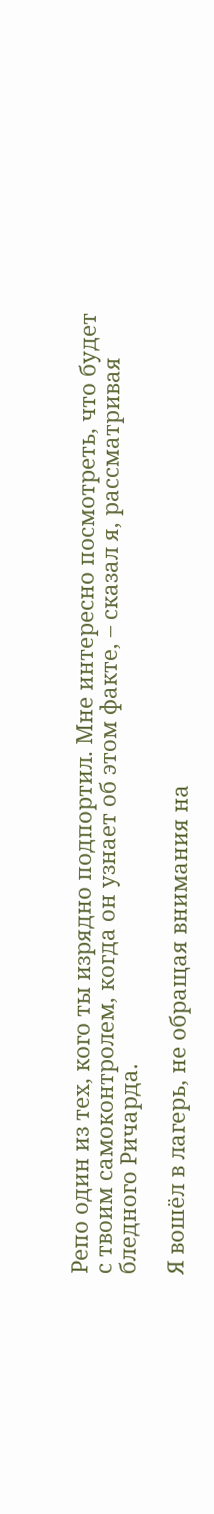Репо один из тех, кого ты изрядно подпортил. Мне интересно посмотреть, что будет с твоим самоконтролем, когда он узнает об этом факте, – сказал я, рассматривая бледного Ричарда.

Я вошёл в лагерь, не обращая внимания на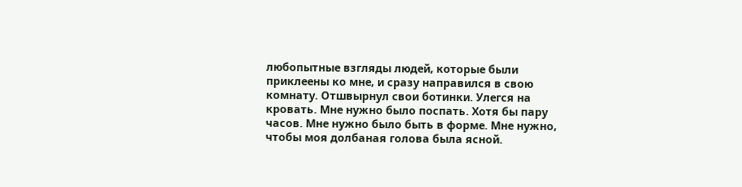любопытные взгляды людей, которые были приклеены ко мне, и сразу направился в свою комнату. Отшвырнул свои ботинки. Улегся на кровать. Мне нужно было поспать. Хотя бы пару часов. Мне нужно было быть в форме. Мне нужно, чтобы моя долбаная голова была ясной.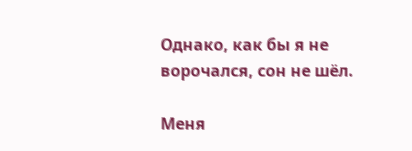Однако, как бы я не ворочался, сон не шёл.

Меня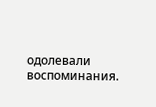одолевали воспоминания.